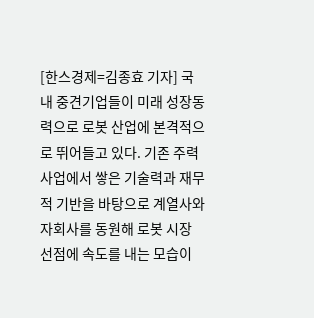[한스경제=김종효 기자] 국내 중견기업들이 미래 성장동력으로 로봇 산업에 본격적으로 뛰어들고 있다. 기존 주력 사업에서 쌓은 기술력과 재무적 기반을 바탕으로 계열사와 자회사를 동원해 로봇 시장 선점에 속도를 내는 모습이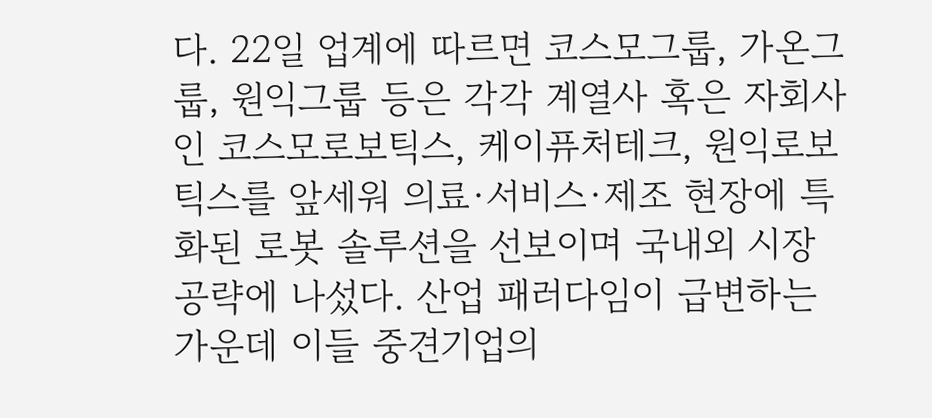다. 22일 업계에 따르면 코스모그룹, 가온그룹, 원익그룹 등은 각각 계열사 혹은 자회사인 코스모로보틱스, 케이퓨처테크, 원익로보틱스를 앞세워 의료·서비스·제조 현장에 특화된 로봇 솔루션을 선보이며 국내외 시장 공략에 나섰다. 산업 패러다임이 급변하는 가운데 이들 중견기업의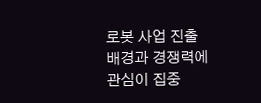로봇 사업 진출 배경과 경쟁력에 관심이 집중